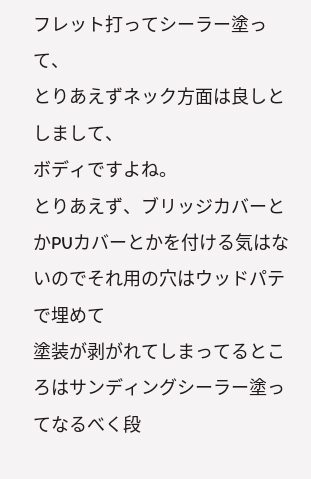フレット打ってシーラー塗って、
とりあえずネック方面は良しとしまして、
ボディですよね。
とりあえず、ブリッジカバーとかPUカバーとかを付ける気はないのでそれ用の穴はウッドパテで埋めて
塗装が剥がれてしまってるところはサンディングシーラー塗ってなるべく段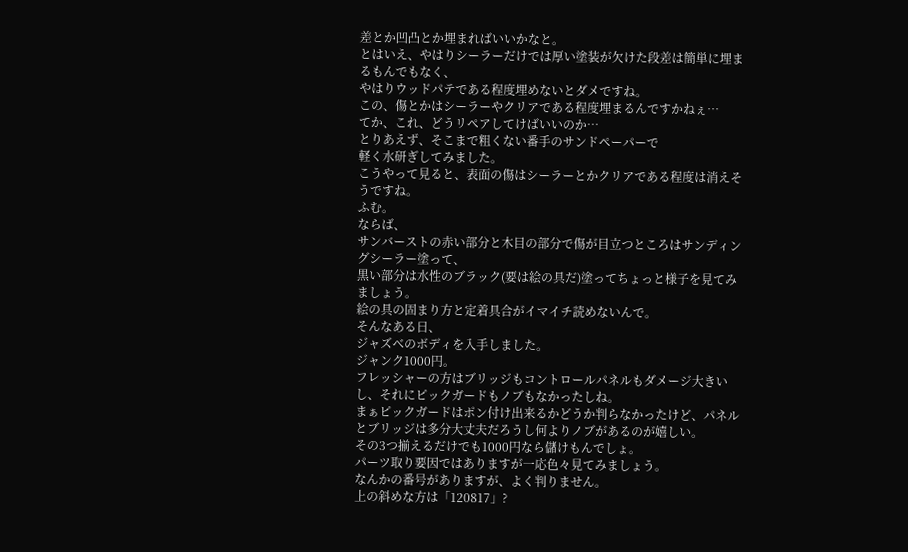差とか凹凸とか埋まればいいかなと。
とはいえ、やはりシーラーだけでは厚い塗装が欠けた段差は簡単に埋まるもんでもなく、
やはりウッドパテである程度埋めないとダメですね。
この、傷とかはシーラーやクリアである程度埋まるんですかねぇ…
てか、これ、どうリペアしてけばいいのか…
とりあえず、そこまで粗くない番手のサンドペーパーで
軽く水研ぎしてみました。
こうやって見ると、表面の傷はシーラーとかクリアである程度は消えそうですね。
ふむ。
ならば、
サンバーストの赤い部分と木目の部分で傷が目立つところはサンディングシーラー塗って、
黒い部分は水性のブラック(要は絵の具だ)塗ってちょっと様子を見てみましょう。
絵の具の固まり方と定着具合がイマイチ読めないんで。
そんなある日、
ジャズベのボディを入手しました。
ジャンク1000円。
フレッシャーの方はブリッジもコントロールパネルもダメージ大きいし、それにピックガードもノブもなかったしね。
まぁピックガードはポン付け出来るかどうか判らなかったけど、パネルとブリッジは多分大丈夫だろうし何よりノブがあるのが嬉しい。
その3つ揃えるだけでも1000円なら儲けもんでしょ。
パーツ取り要因ではありますが一応色々見てみましょう。
なんかの番号がありますが、よく判りません。
上の斜めな方は「120817」?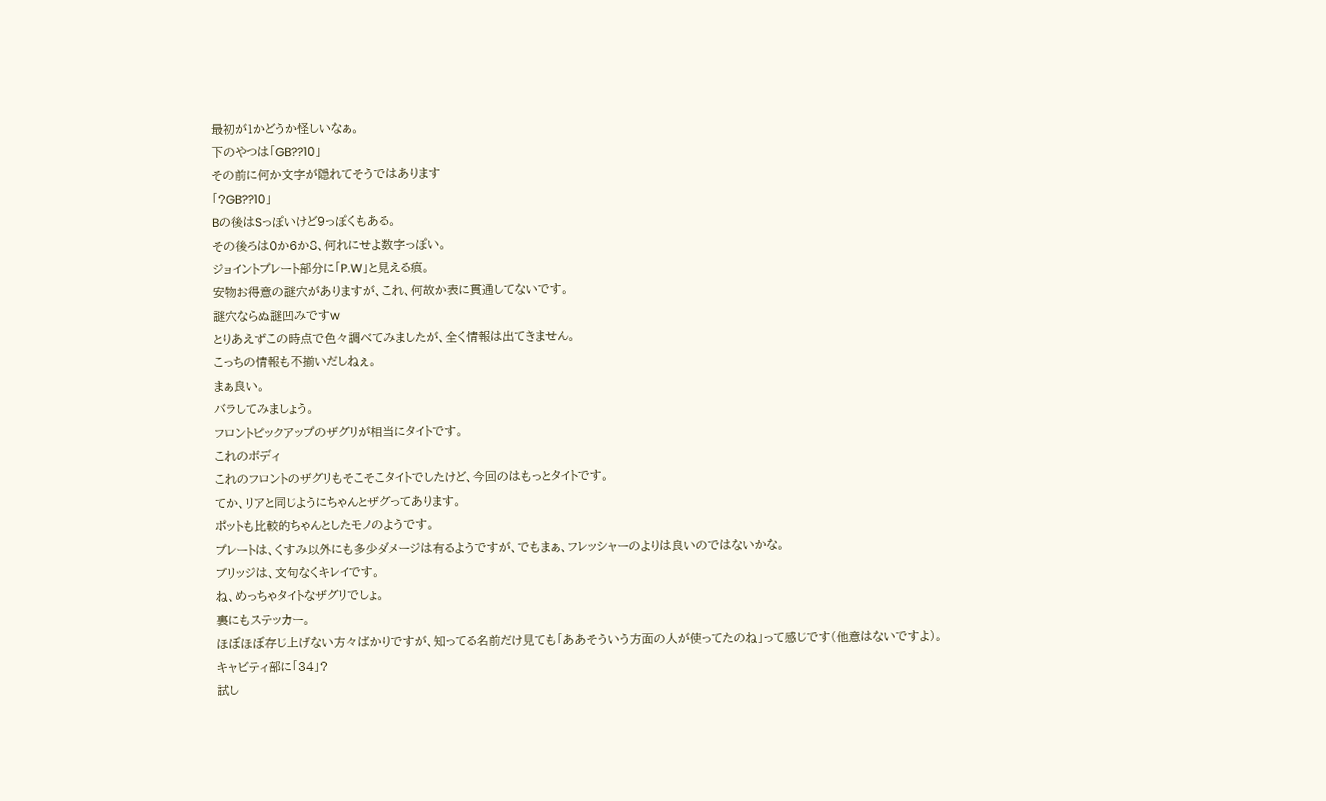最初が1かどうか怪しいなぁ。
下のやつは「GB??10」
その前に何か文字が隠れてそうではあります
「?GB??10」
Bの後はSっぽいけど9っぽくもある。
その後ろは0か6か8、何れにせよ数字っぽい。
ジョイントプレート部分に「P.W」と見える痕。
安物お得意の謎穴がありますが、これ、何故か表に貫通してないです。
謎穴ならぬ謎凹みですw
とりあえずこの時点で色々調べてみましたが、全く情報は出てきません。
こっちの情報も不揃いだしねぇ。
まぁ良い。
バラしてみましょう。
フロントピックアップのザグリが相当にタイトです。
これのボディ
これのフロントのザグリもそこそこタイトでしたけど、今回のはもっとタイトです。
てか、リアと同じようにちゃんとザグってあります。
ポットも比較的ちゃんとしたモノのようです。
プレートは、くすみ以外にも多少ダメージは有るようですが、でもまぁ、フレッシャーのよりは良いのではないかな。
ブリッジは、文句なくキレイです。
ね、めっちゃタイトなザグリでしょ。
裏にもステッカー。
ほぼほぼ存じ上げない方々ばかりですが、知ってる名前だけ見ても「ああそういう方面の人が使ってたのね」って感じです(他意はないですよ)。
キャビティ部に「34」?
試し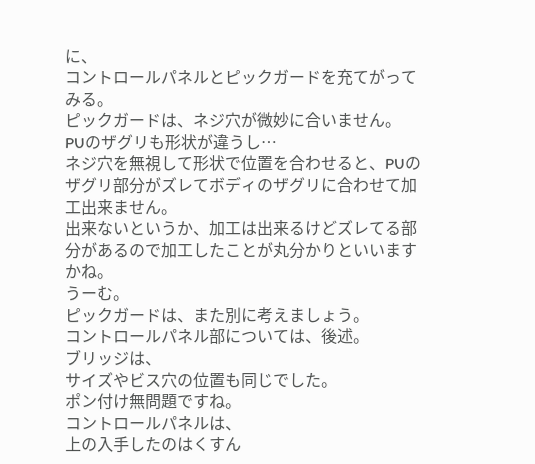に、
コントロールパネルとピックガードを充てがってみる。
ピックガードは、ネジ穴が微妙に合いません。
PUのザグリも形状が違うし…
ネジ穴を無視して形状で位置を合わせると、PUのザグリ部分がズレてボディのザグリに合わせて加工出来ません。
出来ないというか、加工は出来るけどズレてる部分があるので加工したことが丸分かりといいますかね。
うーむ。
ピックガードは、また別に考えましょう。
コントロールパネル部については、後述。
ブリッジは、
サイズやビス穴の位置も同じでした。
ポン付け無問題ですね。
コントロールパネルは、
上の入手したのはくすん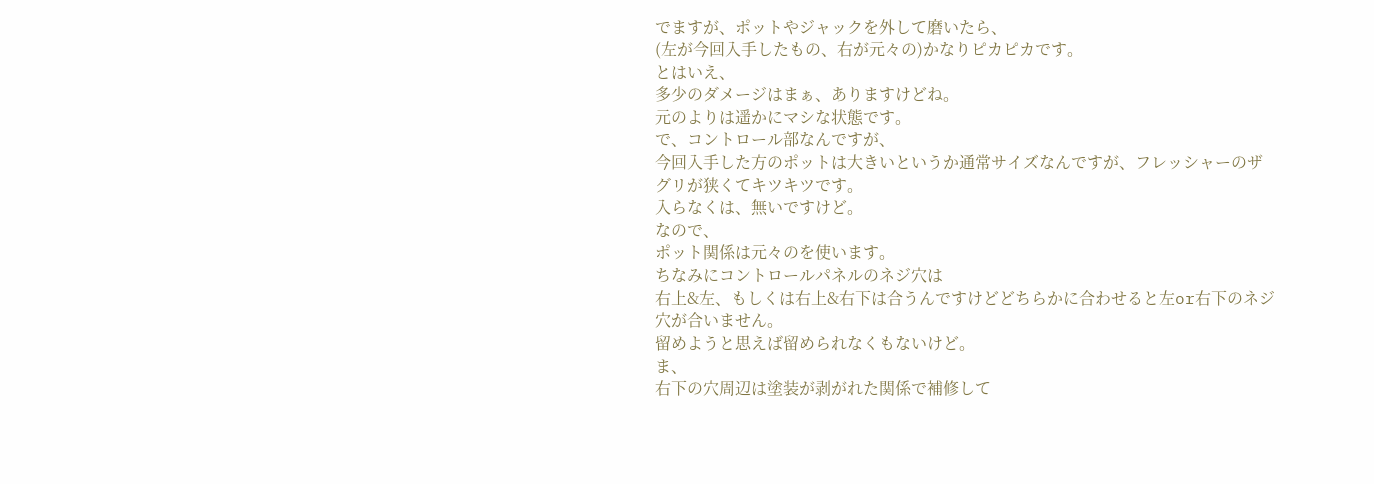でますが、ポットやジャックを外して磨いたら、
(左が今回入手したもの、右が元々の)かなりピカピカです。
とはいえ、
多少のダメージはまぁ、ありますけどね。
元のよりは遥かにマシな状態です。
で、コントロール部なんですが、
今回入手した方のポットは大きいというか通常サイズなんですが、フレッシャーのザグリが狭くてキツキツです。
入らなくは、無いですけど。
なので、
ポット関係は元々のを使います。
ちなみにコントロールパネルのネジ穴は
右上&左、もしくは右上&右下は合うんですけどどちらかに合わせると左or右下のネジ穴が合いません。
留めようと思えば留められなくもないけど。
ま、
右下の穴周辺は塗装が剥がれた関係で補修して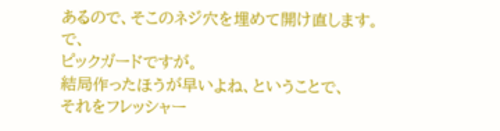あるので、そこのネジ穴を埋めて開け直します。
で、
ピックガードですが。
結局作ったほうが早いよね、ということで、
それをフレッシャー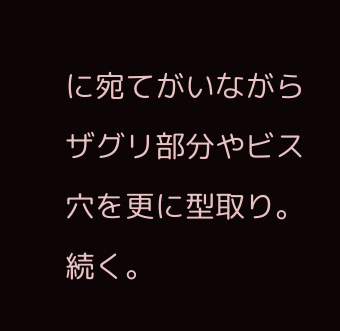に宛てがいながら
ザグリ部分やビス穴を更に型取り。
続く。